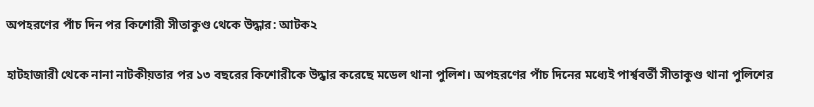অপহরণের পাঁচ দিন পর কিশোরী সীতাকুণ্ড থেকে উদ্ধার: আটক২

হাটহাজারী থেকে নানা নাটকীয়তার পর ১৩ বছরের কিশোরীকে উদ্ধার করেছে মডেল থানা পুলিশ। অপহরণের পাঁচ দিনের মধ্যেই পার্শ্ববর্তী সীতাকুণ্ড থানা পুলিশের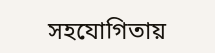সহযোগিতায়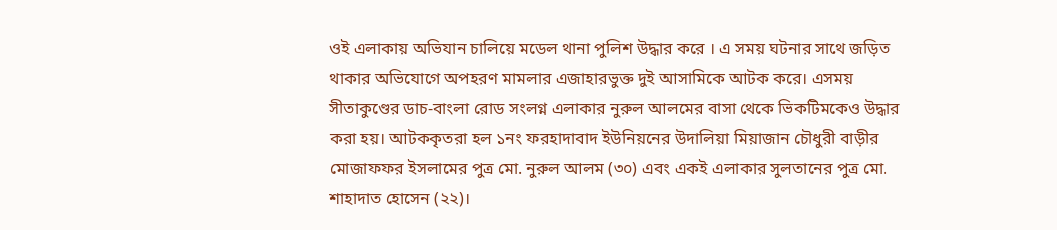ওই এলাকায় অভিযান চালিয়ে মডেল থানা পুলিশ উদ্ধার করে । এ সময় ঘটনার সাথে জড়িত থাকার অভিযোগে অপহরণ মামলার এজাহারভুক্ত দুই আসামিকে আটক করে। এসময় সীতাকুণ্ডের ডাচ-বাংলা রোড সংলগ্ন এলাকার নুরুল আলমের বাসা থেকে ভিকটিমকেও উদ্ধার করা হয়। আটককৃতরা হল ১নং ফরহাদাবাদ ইউনিয়নের উদালিয়া মিয়াজান চৌধুরী বাড়ীর মোজাফফর ইসলামের পুত্র মো. নুরুল আলম (৩০) এবং একই এলাকার সুলতানের পুত্র মো. শাহাদাত হোসেন (২২)।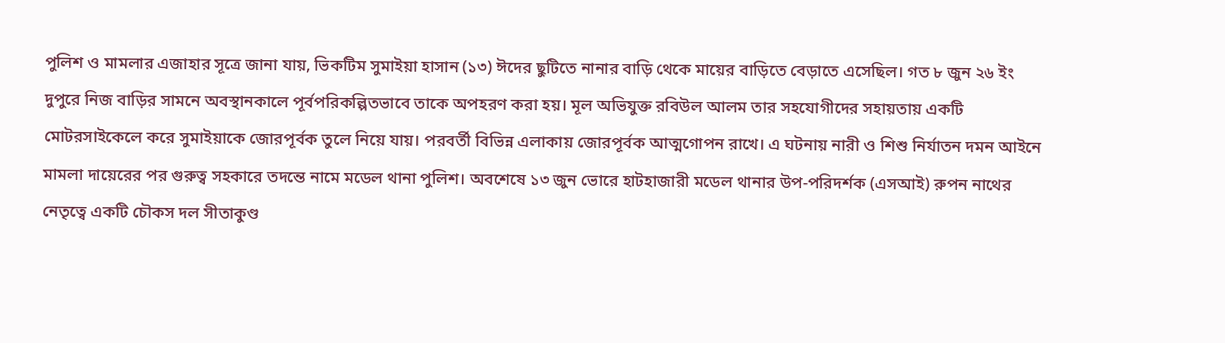পুলিশ ও মামলার এজাহার সূত্রে জানা যায়, ভিকটিম সুমাইয়া হাসান (১৩) ঈদের ছুটিতে নানার বাড়ি থেকে মায়ের বাড়িতে বেড়াতে এসেছিল। গত ৮ জুন ২৬ ইং দুপুরে নিজ বাড়ির সামনে অবস্থানকালে পূর্বপরিকল্পিতভাবে তাকে অপহরণ করা হয়। মূল অভিযুক্ত রবিউল আলম তার সহযোগীদের সহায়তায় একটি মোটরসাইকেলে করে সুমাইয়াকে জোরপূর্বক তুলে নিয়ে যায়। পরবর্তী বিভিন্ন এলাকায় জোরপূর্বক আত্মগোপন রাখে। এ ঘটনায় নারী ও শিশু নির্যাতন দমন আইনে মামলা দায়েরের পর গুরুত্ব সহকারে তদন্তে নামে মডেল থানা পুলিশ। অবশেষে ১৩ জুন ভোরে হাটহাজারী মডেল থানার উপ-পরিদর্শক (এসআই) রুপন নাথের নেতৃত্বে একটি চৌকস দল সীতাকুণ্ড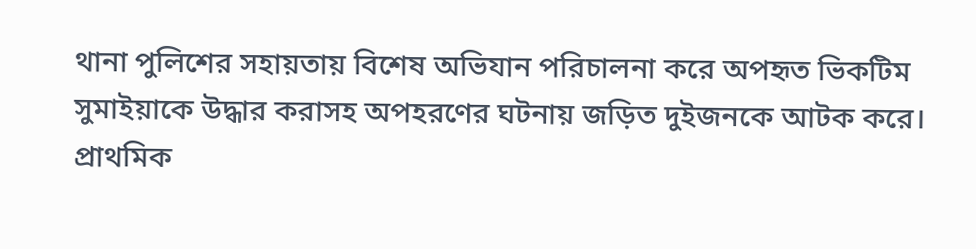থানা পুলিশের সহায়তায় বিশেষ অভিযান পরিচালনা করে অপহৃত ভিকটিম সুমাইয়াকে উদ্ধার করাসহ অপহরণের ঘটনায় জড়িত দুইজনকে আটক করে। প্রাথমিক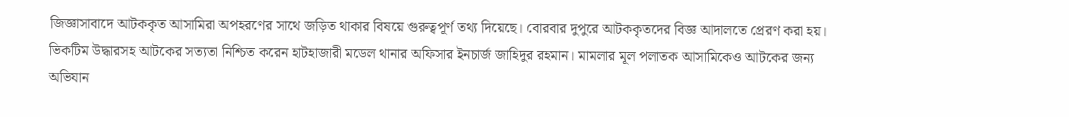জিজ্ঞাসাবাদে আটককৃত আসামিরা অপহরণের সাথে জড়িত থাকার বিষয়ে গুরুত্বপূর্ণ তথ্য দিয়েছে। বোরবার দুপুরে আটককৃতদের বিজ্ঞ আদালতে প্রেরণ করা হয়।
ভিকটিম উদ্ধারসহ আটকের সত্যতা নিশ্চিত করেন হাটহাজারী মডেল থানার অফিসার ইনচার্জ জাহিদুর রহমান। মামলার মূল পলাতক আসামিকেও আটকের জন্য অভিযান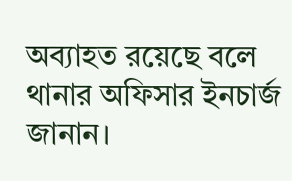অব্যাহত রয়েছে বলে থানার অফিসার ইনচার্জ জানান।